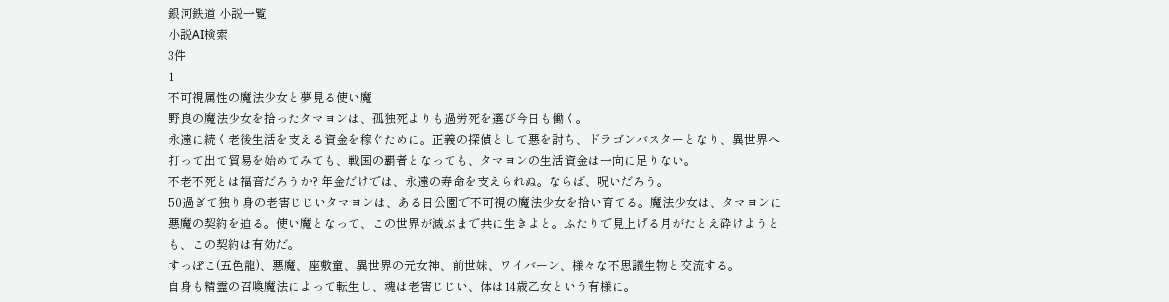銀河鉄道 小説一覧
小説AI検索
3件
1
不可視属性の魔法少女と夢見る使い魔
野良の魔法少女を拾ったタマヨンは、孤独死よりも過労死を選び今日も働く。
永遠に続く老後生活を支える資金を稼ぐために。正義の探偵として悪を討ち、ドラゴンバスターとなり、異世界へ打って出て貿易を始めてみても、戦国の覇者となっても、タマヨンの生活資金は一向に足りない。
不老不死とは福音だろうか? 年金だけでは、永遠の寿命を支えられぬ。ならば、呪いだろう。
50過ぎて独り身の老害じじいタマヨンは、ある日公園で不可視の魔法少女を拾い育てる。魔法少女は、タマヨンに悪魔の契約を迫る。使い魔となって、この世界が滅ぶまで共に生きよと。ふたりで見上げる月がたとえ砕けようとも、この契約は有効だ。
すっぽこ(五色龍)、悪魔、座敷童、異世界の元女神、前世妹、ワイバーン、様々な不思議生物と交流する。
自身も精霊の召喚魔法によって転生し、魂は老害じじい、体は14歳乙女という有様に。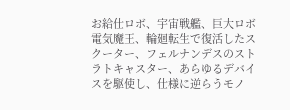お給仕ロボ、宇宙戦艦、巨大ロボ電気魔王、輪廻転生で復活したスクーター、フェルナンデスのストラトキャスター、あらゆるデバイスを駆使し、仕様に逆らうモノ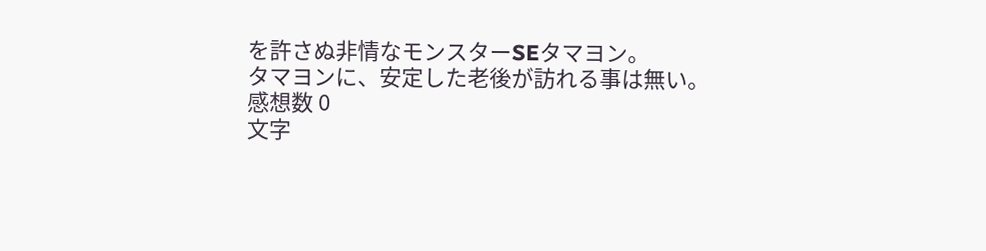を許さぬ非情なモンスターSEタマヨン。
タマヨンに、安定した老後が訪れる事は無い。
感想数 0
文字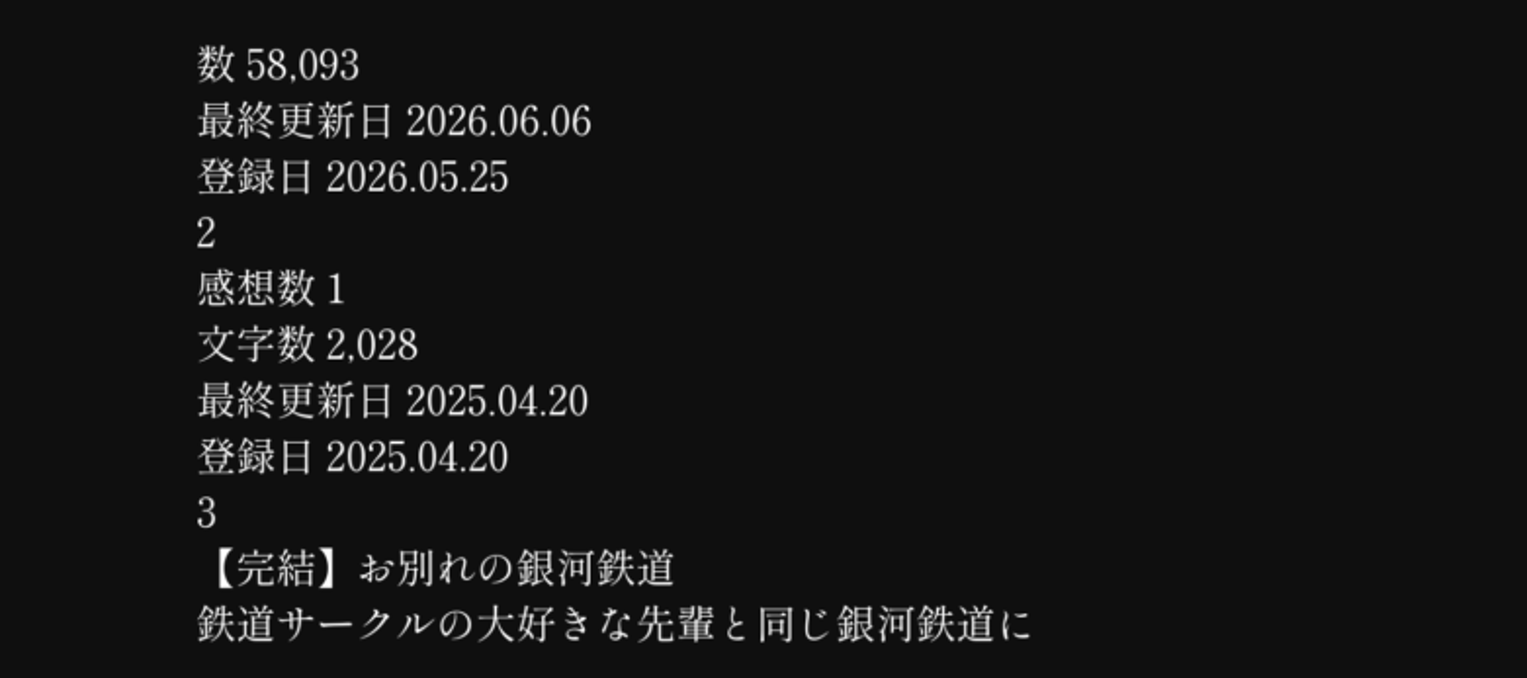数 58,093
最終更新日 2026.06.06
登録日 2026.05.25
2
感想数 1
文字数 2,028
最終更新日 2025.04.20
登録日 2025.04.20
3
【完結】お別れの銀河鉄道
鉄道サークルの大好きな先輩と同じ銀河鉄道に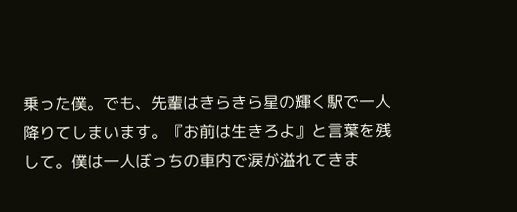乗った僕。でも、先輩はきらきら星の輝く駅で一人降りてしまいます。『お前は生きろよ』と言葉を残して。僕は一人ぼっちの車内で涙が溢れてきま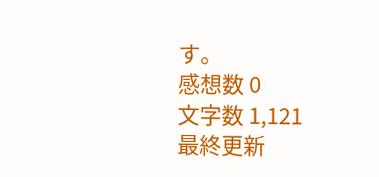す。
感想数 0
文字数 1,121
最終更新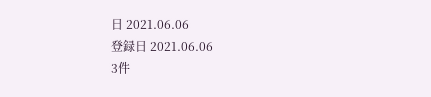日 2021.06.06
登録日 2021.06.06
3件